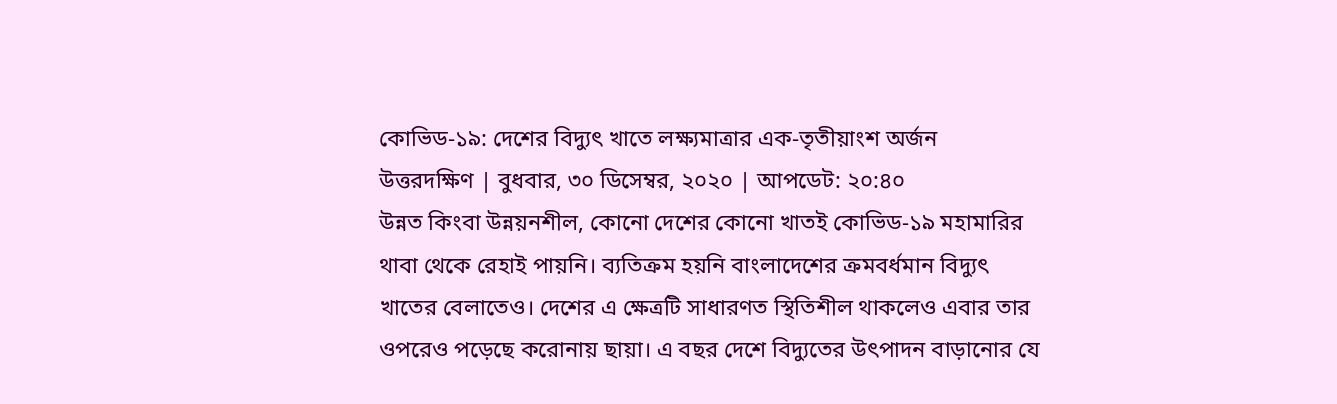কোভিড-১৯: দেশের বিদ্যুৎ খাতে লক্ষ্যমাত্রার এক-তৃতীয়াংশ অর্জন
উত্তরদক্ষিণ | বুধবার, ৩০ ডিসেম্বর, ২০২০ | আপডেট: ২০:৪০
উন্নত কিংবা উন্নয়নশীল, কোনো দেশের কোনো খাতই কোভিড-১৯ মহামারির থাবা থেকে রেহাই পায়নি। ব্যতিক্রম হয়নি বাংলাদেশের ক্রমবর্ধমান বিদ্যুৎ খাতের বেলাতেও। দেশের এ ক্ষেত্রটি সাধারণত স্থিতিশীল থাকলেও এবার তার ওপরেও পড়েছে করোনায় ছায়া। এ বছর দেশে বিদ্যুতের উৎপাদন বাড়ানোর যে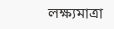লক্ষ্যমাত্রা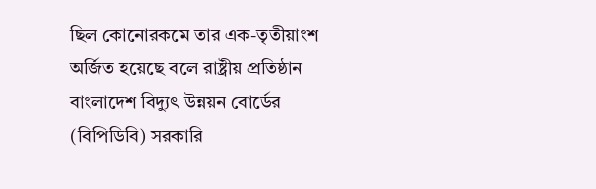ছিল কোনোরকমে তার এক-তৃতীয়াংশ অর্জিত হয়েছে বলে রাষ্ট্রীয় প্রতিষ্ঠান বাংলাদেশ বিদ্যুৎ উন্নয়ন বোর্ডের (বিপিডিবি) সরকারি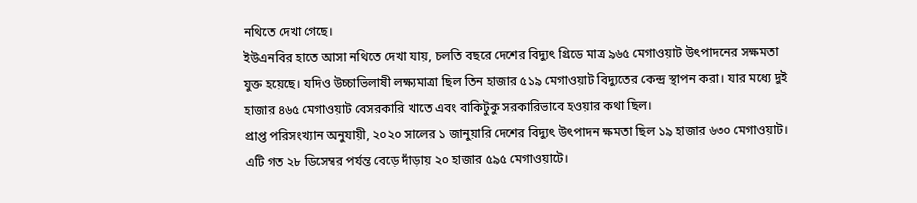নথিতে দেখা গেছে।
ইউএনবির হাতে আসা নথিতে দেখা যায়, চলতি বছরে দেশের বিদ্যুৎ গ্রিডে মাত্র ৯৬৫ মেগাওয়াট উৎপাদনের সক্ষমতা যুক্ত হয়েছে। যদিও উচ্চাভিলাষী লক্ষ্যমাত্রা ছিল তিন হাজার ৫১৯ মেগাওয়াট বিদ্যুতের কেন্দ্র স্থাপন করা। যার মধ্যে দুই হাজার ৪৬৫ মেগাওয়াট বেসরকারি খাতে এবং বাকিটুকু সরকারিভাবে হওয়ার কথা ছিল।
প্রাপ্ত পরিসংখ্যান অনুযায়ী, ২০২০ সালের ১ জানুয়ারি দেশের বিদ্যুৎ উৎপাদন ক্ষমতা ছিল ১৯ হাজার ৬৩০ মেগাওয়াট। এটি গত ২৮ ডিসেম্বর পর্যন্ত বেড়ে দাঁড়ায় ২০ হাজার ৫৯৫ মেগাওয়াটে।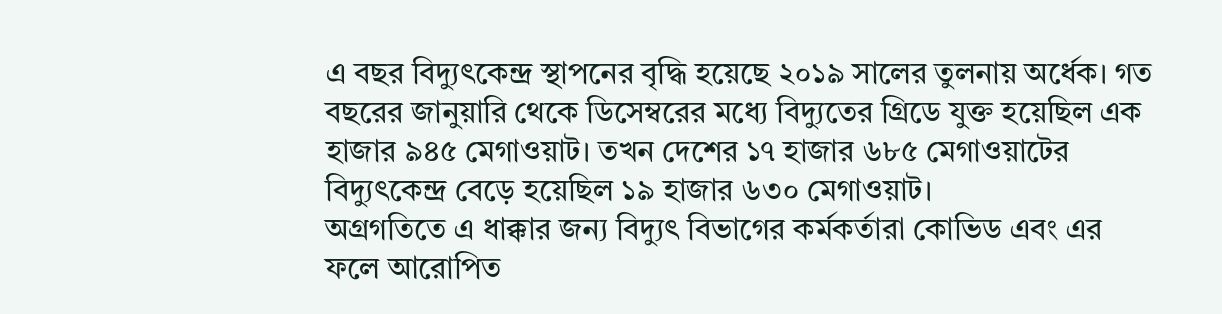এ বছর বিদ্যুৎকেন্দ্র স্থাপনের বৃদ্ধি হয়েছে ২০১৯ সালের তুলনায় অর্ধেক। গত বছরের জানুয়ারি থেকে ডিসেম্বরের মধ্যে বিদ্যুতের গ্রিডে যুক্ত হয়েছিল এক হাজার ৯৪৫ মেগাওয়াট। তখন দেশের ১৭ হাজার ৬৮৫ মেগাওয়াটের বিদ্যুৎকেন্দ্র বেড়ে হয়েছিল ১৯ হাজার ৬৩০ মেগাওয়াট।
অগ্রগতিতে এ ধাক্কার জন্য বিদ্যুৎ বিভাগের কর্মকর্তারা কোভিড এবং এর ফলে আরোপিত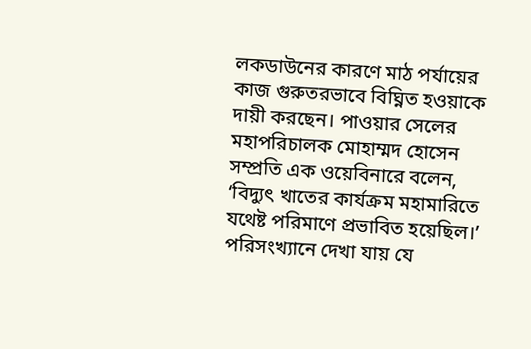লকডাউনের কারণে মাঠ পর্যায়ের কাজ গুরুতরভাবে বিঘ্নিত হওয়াকে দায়ী করছেন। পাওয়ার সেলের মহাপরিচালক মোহাম্মদ হোসেন সম্প্রতি এক ওয়েবিনারে বলেন, ‘বিদ্যুৎ খাতের কার্যক্রম মহামারিতে যথেষ্ট পরিমাণে প্রভাবিত হয়েছিল।’
পরিসংখ্যানে দেখা যায় যে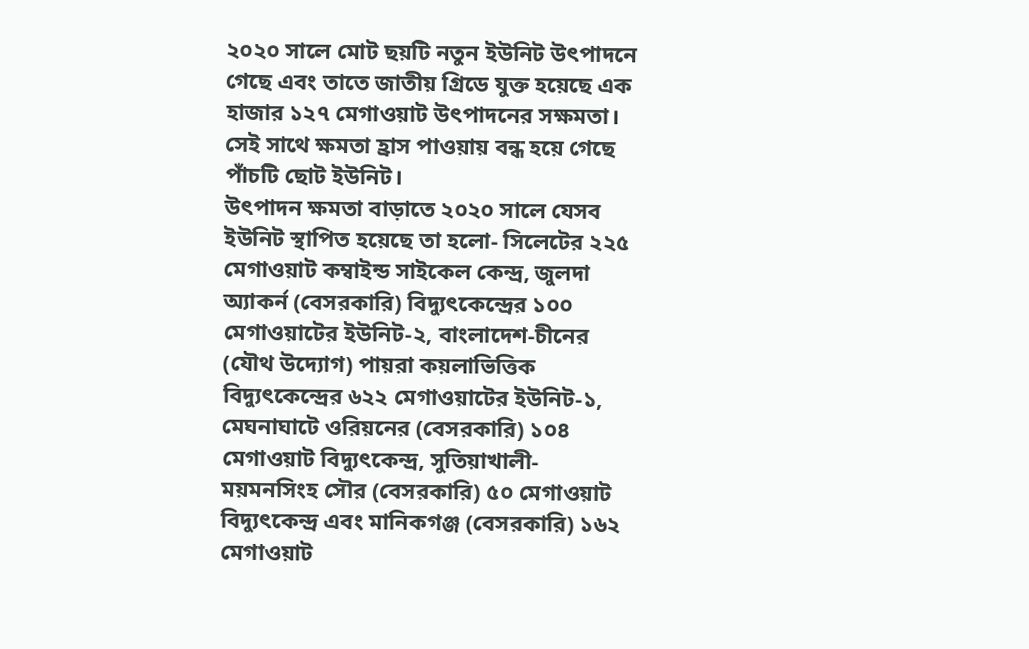২০২০ সালে মোট ছয়টি নতুন ইউনিট উৎপাদনে গেছে এবং তাতে জাতীয় গ্রিডে যুক্ত হয়েছে এক হাজার ১২৭ মেগাওয়াট উৎপাদনের সক্ষমতা। সেই সাথে ক্ষমতা হ্রাস পাওয়ায় বন্ধ হয়ে গেছে পাঁচটি ছোট ইউনিট।
উৎপাদন ক্ষমতা বাড়াতে ২০২০ সালে যেসব ইউনিট স্থাপিত হয়েছে তা হলো- সিলেটের ২২৫ মেগাওয়াট কম্বাইন্ড সাইকেল কেন্দ্র, জুলদা অ্যাকর্ন (বেসরকারি) বিদ্যুৎকেন্দ্রের ১০০ মেগাওয়াটের ইউনিট-২, বাংলাদেশ-চীনের (যৌথ উদ্যোগ) পায়রা কয়লাভিত্তিক বিদ্যুৎকেন্দ্রের ৬২২ মেগাওয়াটের ইউনিট-১, মেঘনাঘাটে ওরিয়নের (বেসরকারি) ১০৪ মেগাওয়াট বিদ্যুৎকেন্দ্র, সুতিয়াখালী-ময়মনসিংহ সৌর (বেসরকারি) ৫০ মেগাওয়াট বিদ্যুৎকেন্দ্র এবং মানিকগঞ্জ (বেসরকারি) ১৬২ মেগাওয়াট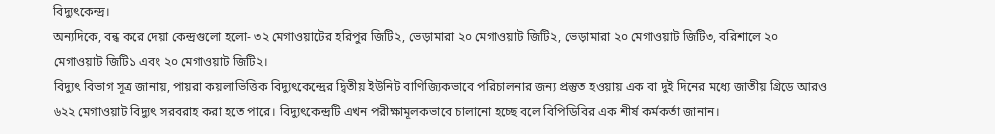বিদ্যুৎকেন্দ্র।
অন্যদিকে, বন্ধ করে দেয়া কেন্দ্রগুলো হলো- ৩২ মেগাওয়াটের হরিপুর জিটি২, ভেড়ামারা ২০ মেগাওয়াট জিটি২, ভেড়ামারা ২০ মেগাওয়াট জিটি৩, বরিশালে ২০ মেগাওয়াট জিটি১ এবং ২০ মেগাওয়াট জিটি২।
বিদ্যুৎ বিভাগ সূত্র জানায়, পায়রা কয়লাভিত্তিক বিদ্যুৎকেন্দ্রের দ্বিতীয় ইউনিট বাণিজ্যিকভাবে পরিচালনার জন্য প্রস্তুত হওয়ায় এক বা দুই দিনের মধ্যে জাতীয় গ্রিডে আরও ৬২২ মেগাওয়াট বিদ্যুৎ সরবরাহ করা হতে পারে। বিদ্যুৎকেন্দ্রটি এখন পরীক্ষামূলকভাবে চালানো হচ্ছে বলে বিপিডিবির এক শীর্ষ কর্মকর্তা জানান।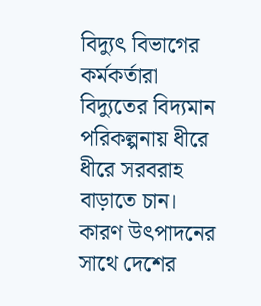বিদ্যুৎ বিভাগের কর্মকর্তারা বিদ্যুতের বিদ্যমান পরিকল্পনায় ধীরে ধীরে সরবরাহ বাড়াতে চান। কারণ উৎপাদনের সাথে দেশের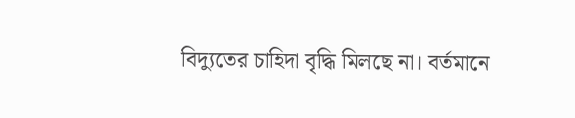বিদ্যুতের চাহিদা বৃদ্ধি মিলছে না। বর্তমানে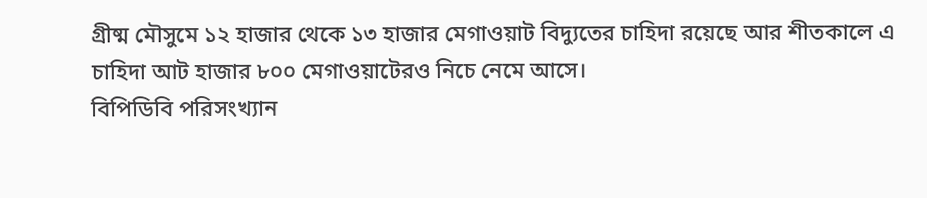গ্রীষ্ম মৌসুমে ১২ হাজার থেকে ১৩ হাজার মেগাওয়াট বিদ্যুতের চাহিদা রয়েছে আর শীতকালে এ চাহিদা আট হাজার ৮০০ মেগাওয়াটেরও নিচে নেমে আসে।
বিপিডিবি পরিসংখ্যান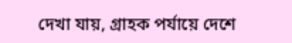দেখা যায়, গ্রাহক পর্যায়ে দেশে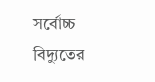সর্বোচ্চ বিদ্যুতের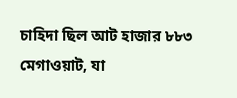চাহিদা ছিল আট হাজার ৮৮৩ মেগাওয়াট, যা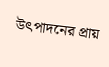উৎপাদনের প্রায়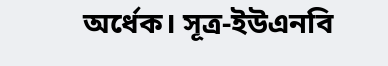অর্ধেক। সূত্র-ইউএনবি